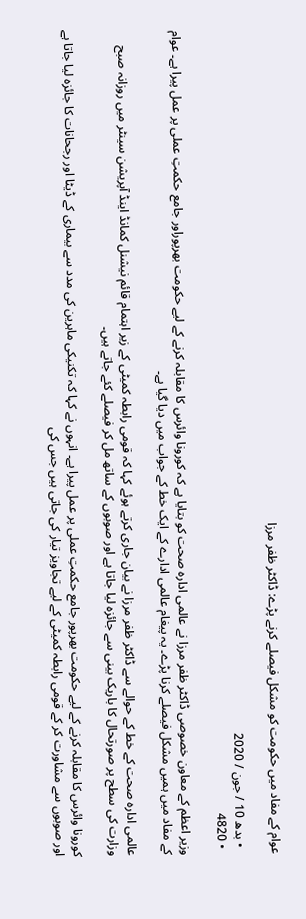عوام کے مفاد میں حکومت کو مشکل فیصلے کرنے پڑے: ڈاکٹر ظفر مرزا

  • بدھ 10 / جون / 2020
  • 4820

وزیر اعظم کے معاون خصوصی ڈاکٹر ظفر مرزا نے عالمی ادارہ صحت کو بتایا ہے کہ کورونا وائرس کا مقابلہ کرنے کے لیے حکومت بھرپوراور جامع حکمتِ عملی پر عمل پیرا ہے۔ عوام کے مفاد میں ہمیں مشکل فیصلے کرنا پڑے۔ یہ پیغام عالمی ادارے کے ایک خط کے جواب میں دیا گیا ہے۔

عالمی ادارہ صحت کے خط کے حوالے سے ڈاکٹر ظفر مرزا نے بیان جاری کرتے ہوئے کہا کہ قومی رابطہ کمیٹی کے زیر اہتمام قائم نیشنل کمانڈ اینڈ آپریشن سینٹر میں روزانہ صبح وزارت کی سطح پر صورتحال کا باریک بینی سے جائزہ لیا جاتا ہے اور صوبوں کے ساتھ مل کر فیصلے کئے جاتے ہیں۔

کورونا وائرس کا مقابلہ کرنے کے لیے حکومت بھرپور جامع حکمتِ عملی پر عمل پیرا ہے۔ انہوں نے کہا کہ تکنیکی ماہرین کی مدد سے بیماری کے ڈیٹا اور رجحانات کا جائزہ لیا جاتا ہے اور صوبوں سے مشاورت کر کے قومی رابطہ کمیٹی کے لیے تجاویز تیار کی جاتی ہیں جس کی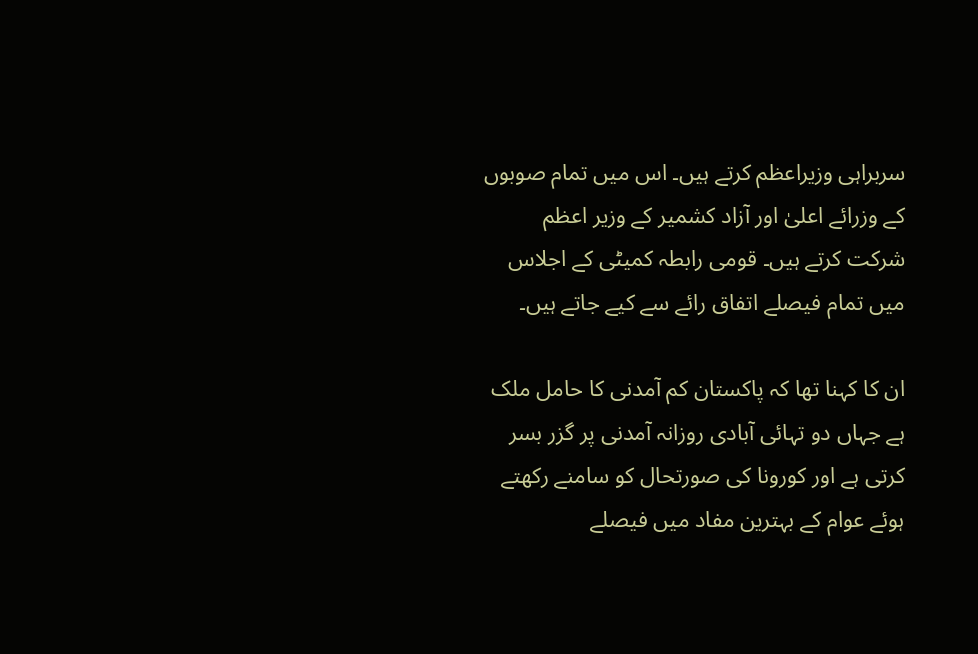سربراہی وزیراعظم کرتے ہیں۔ اس میں تمام صوبوں کے وزرائے اعلیٰ اور آزاد کشمیر کے وزیر اعظم شرکت کرتے ہیں۔ قومی رابطہ کمیٹی کے اجلاس میں تمام فیصلے اتفاق رائے سے کیے جاتے ہیں۔

ان کا کہنا تھا کہ پاکستان کم آمدنی کا حامل ملک ہے جہاں دو تہائی آبادی روزانہ آمدنی پر گزر بسر کرتی ہے اور کورونا کی صورتحال کو سامنے رکھتے ہوئے عوام کے بہترین مفاد میں فیصلے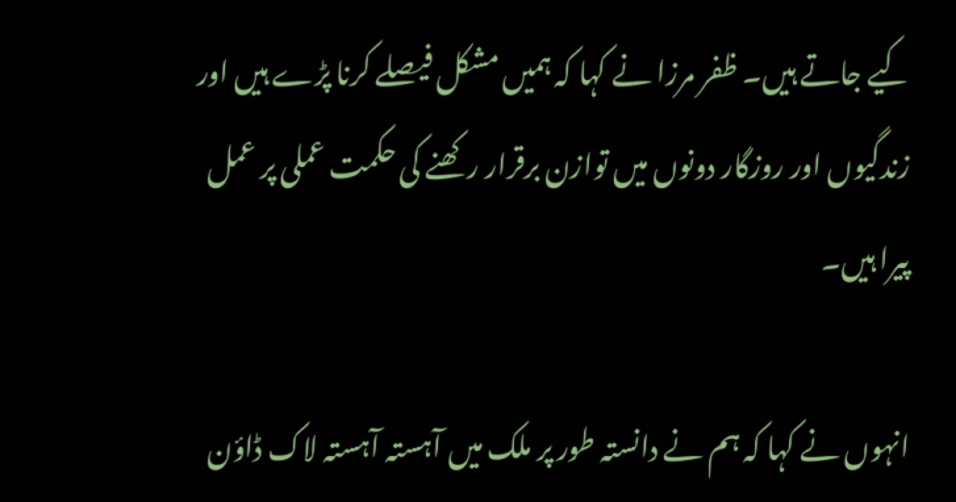کیے جاتے ہیں۔ ظفر مرزا نے کہا کہ ہمیں مشکل فیصلے کرنا پڑے ہیں اور زندگیوں اور روزگار دونوں میں توازن برقرار رکھنے کی حکمت عملی پر عمل پیرا ہیں۔

انہوں نے کہا کہ ہم نے دانستہ طور پر ملک میں آہستہ آہستہ لاک ڈاؤن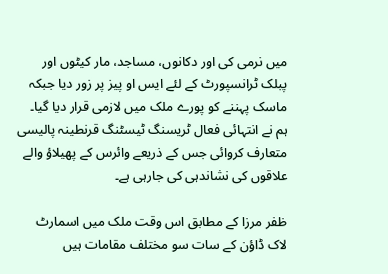میں نرمی کی اور دکانوں، مساجد، مار کیٹوں اور پبلک ٹرانسپورٹ کے لئے ایس او پیز پر زور دیا جبکہ ماسک پہننے کو پورے ملک میں لازمی قرار دیا گیا۔ ہم نے انتہائی فعال ٹریسنگ ٹیسٹنگ قرنطینہ پالیسی متعارف کروائی جس کے ذریعے وائرس کے پھیلاؤ والے علاقوں کی نشاندہی کی جارہی ہے۔

ظفر مرزا کے مطابق اس وقت ملک میں اسمارٹ لاک ڈاؤن کے سات سو مختلف مقامات ہیں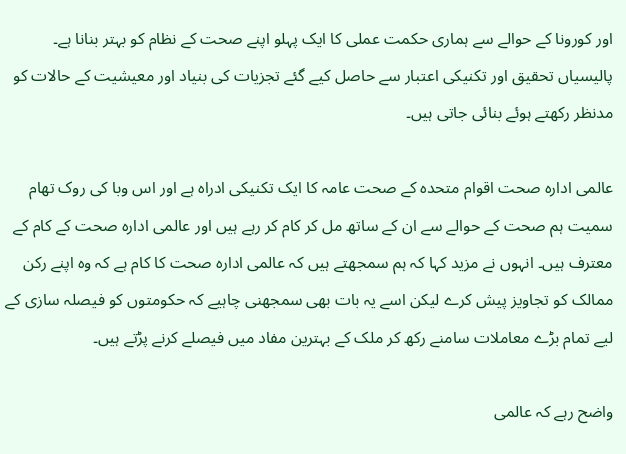اور کورونا کے حوالے سے ہماری حکمت عملی کا ایک پہلو اپنے صحت کے نظام کو بہتر بنانا ہے۔  پالیسیاں تحقیق اور تکنیکی اعتبار سے حاصل کیے گئے تجزیات کی بنیاد اور معیشیت کے حالات کو مدنظر رکھتے ہوئے بنائی جاتی ہیں۔

عالمی ادارہ صحت اقوام متحدہ کے صحت عامہ کا ایک تکنیکی ادراہ ہے اور اس وبا کی روک تھام سمیت ہم صحت کے حوالے سے ان کے ساتھ مل کر کام کر رہے ہیں اور عالمی ادارہ صحت کے کام کے معترف ہیں۔ انہوں نے مزید کہا کہ ہم سمجھتے ہیں کہ عالمی ادارہ صحت کا کام ہے کہ وہ اپنے رکن ممالک کو تجاویز پیش کرے لیکن اسے یہ بات بھی سمجھنی چاہیے کہ حکومتوں کو فیصلہ سازی کے لیے تمام بڑے معاملات سامنے رکھ کر ملک کے بہترین مفاد میں فیصلے کرنے پڑتے ہیں۔

واضح رہے کہ عالمی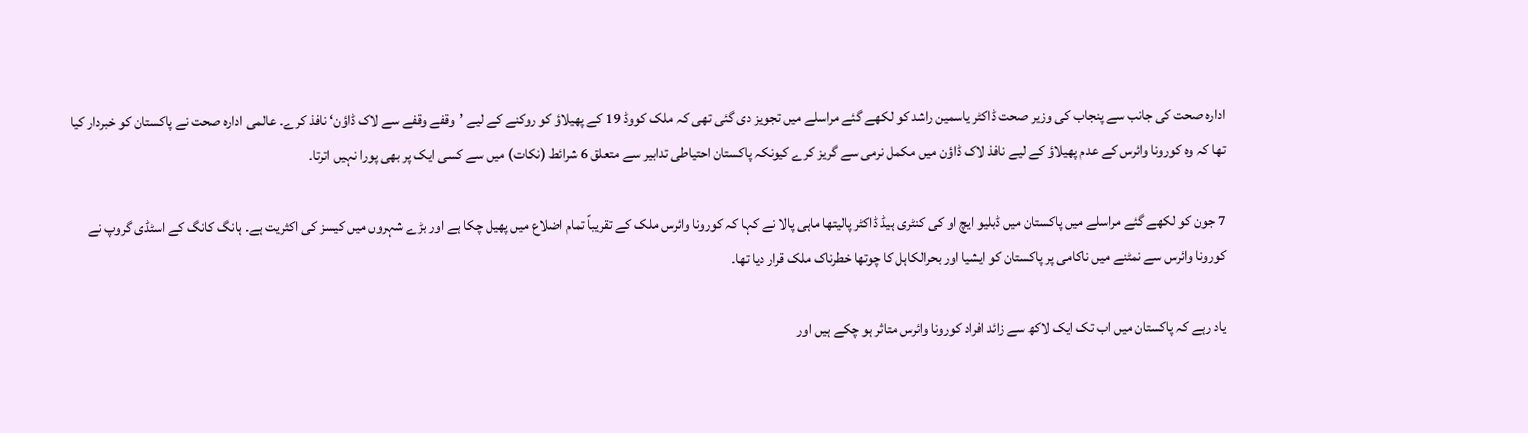ادارہ صحت کی جانب سے پنجاب کی وزیر صحت ڈاکٹر یاسمین راشد کو لکھے گئے مراسلے میں تجویز دی گئی تھی کہ ملک کووڈ 19 کے پھیلاؤ کو روکنے کے لیے ’وقفے وقفے سے لاک ڈاؤن‘ نافذ کرے۔ عالمی ادارہ صحت نے پاکستان کو خبردار کیا تھا کہ وہ کورونا وائرس کے عدم پھیلاؤ کے لیے نافذ لاک ڈاؤن میں مکمل نرمی سے گریز کرے کیونکہ پاکستان احتیاطی تدابیر سے متعلق 6 شرائط (نکات) میں سے کسی ایک پر بھی پورا نہیں اترتا۔

7 جون کو لکھے گئے مراسلے میں پاکستان میں ڈبلیو ایچ او کی کنٹری ہیڈ ڈاکٹر پالیتھا ماہی پالا نے کہا کہ کورونا وائرس ملک کے تقریباً تمام اضلاع میں پھیل چکا ہے اور بڑے شہروں میں کیسز کی اکثریت ہے۔ ہانگ کانگ کے اسٹڈی گروپ نے کورونا وائرس سے نمٹنے میں ناکامی پر پاکستان کو ایشیا اور بحرالکاہل کا چوتھا خطرناک ملک قرار دیا تھا۔

یاد رہے کہ پاکستان میں اب تک ایک لاکھ سے زائد افراد کورونا وائرس متاثر ہو چکے ہیں اور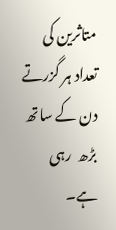متاثرین کی تعداد ہر گزرتے دن کے ساتھ بڑھ  رہی ہے۔